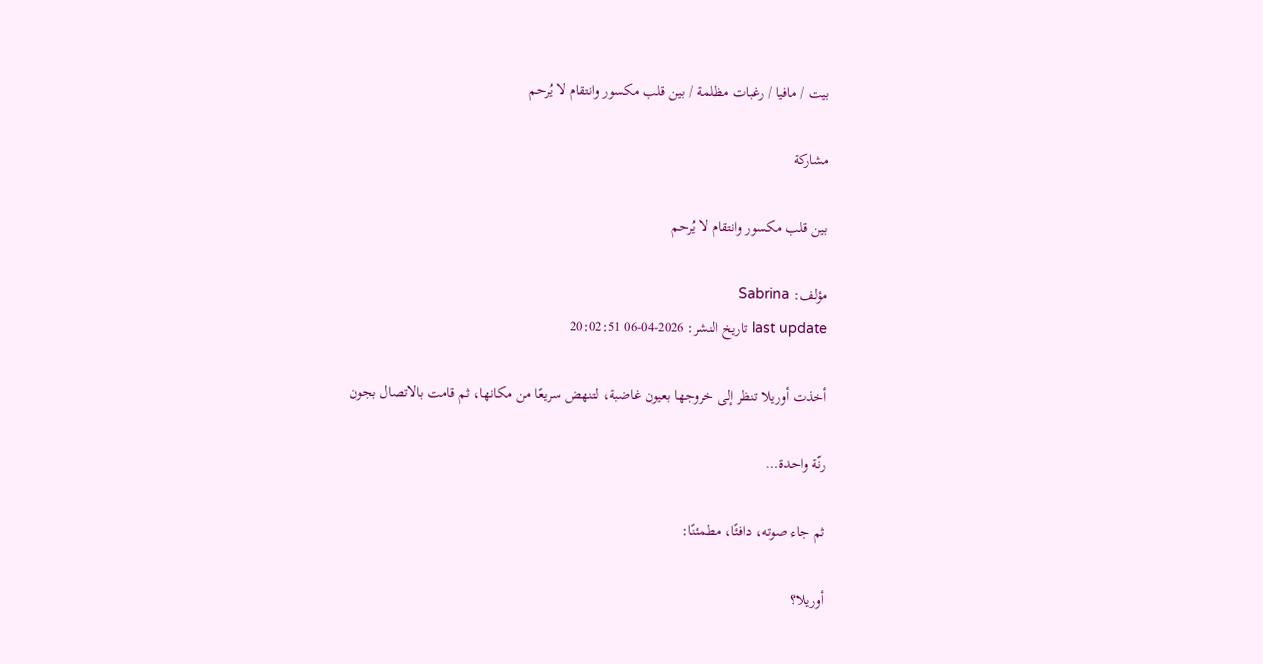بيت / مافيا / رغبات مظلمة / بين قلب مكسور وانتقام لا يُرحم

مشاركة

بين قلب مكسور وانتقام لا يُرحم

مؤلف: Sabrina
last update تاريخ النشر: 2026-04-06 20:02:51

أخذت أوريلا تنظر إلى خروجها بعيون غاضبة، لتنهض سريعًا من مكانها، ثم قامت بالاتصال بجون

رنّة واحدة…

ثم جاء صوته، دافئًا، مطمئنًا:

أوريلا؟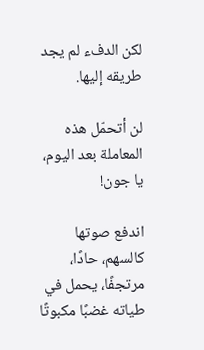لكن الدفء لم يجد طريقه إليها.

لن أتحمّل هذه المعاملة بعد اليوم، يا جون!

اندفع صوتها كالسهم، حادًا، مرتجفًا، يحمل في طياته غضبًا مكبوتًا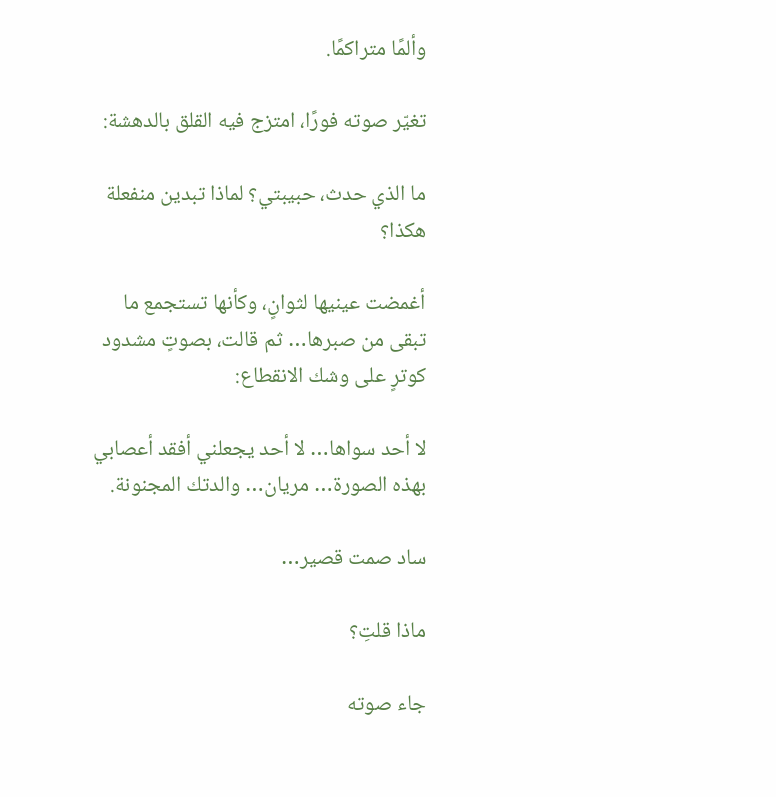وألمًا متراكمًا.

تغيّر صوته فورًا، امتزج فيه القلق بالدهشة:

ما الذي حدث، حبيبتي؟ لماذا تبدين منفعلة هكذا؟

أغمضت عينيها لثوانٍ، وكأنها تستجمع ما تبقى من صبرها… ثم قالت، بصوتٍ مشدود كوترٍ على وشك الانقطاع:

لا أحد سواها… لا أحد يجعلني أفقد أعصابي بهذه الصورة… مريان… والدتك المجنونة.

ساد صمت قصير…

ماذا قلتِ؟

جاء صوته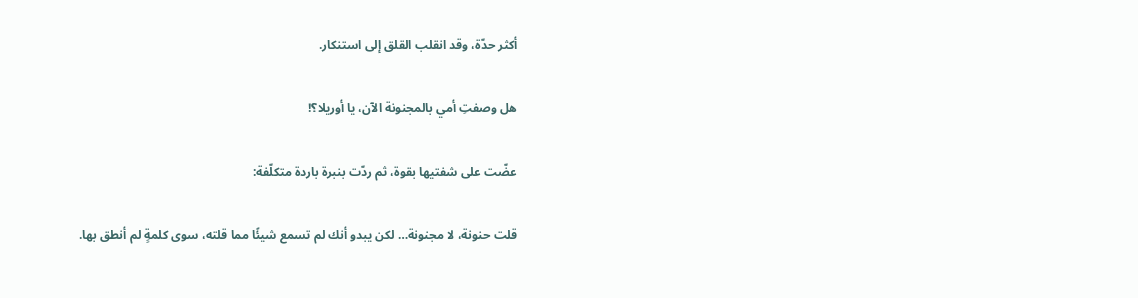أكثر حدّة، وقد انقلب القلق إلى استنكار.

هل وصفتِ أمي بالمجنونة الآن، يا أوريلا؟!

عضّت على شفتيها بقوة، ثم ردّت بنبرة باردة متكلّفة:

قلت حنونة، لا مجنونة… لكن يبدو أنك لم تسمع شيئًا مما قلته، سوى كلمةٍ لم أنطق بها.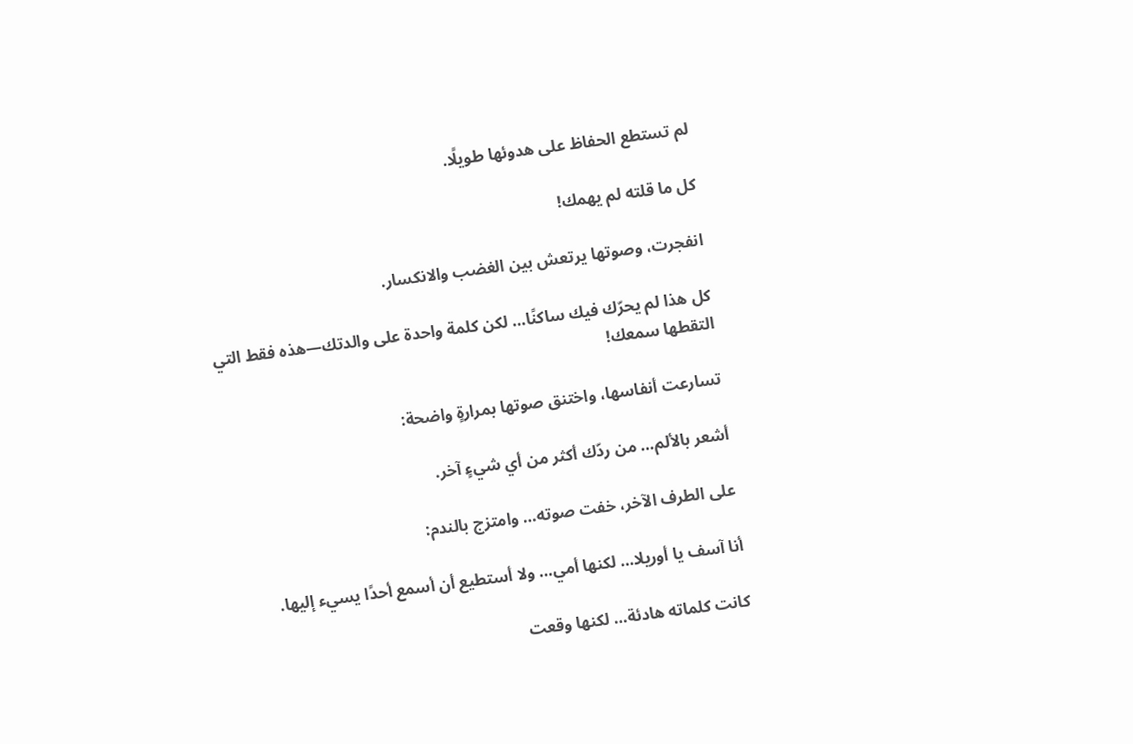لم تستطع الحفاظ على هدوئها طويلًا.

كل ما قلته لم يهمك!

انفجرت، وصوتها يرتعش بين الغضب والانكسار.

كل هذا لم يحرّك فيك ساكنًا… لكن كلمة واحدة على والدتك—هذه فقط التي التقطها سمعك!

تسارعت أنفاسها، واختنق صوتها بمرارةٍ واضحة:

أشعر بالألم… من ردّك أكثر من أي شيءٍ آخر.

على الطرف الآخر، خفت صوته… وامتزج بالندم:

أنا آسف يا أوريلا… لكنها أمي… ولا أستطيع أن أسمع أحدًا يسيء إليها.

كانت كلماته هادئة… لكنها وقعت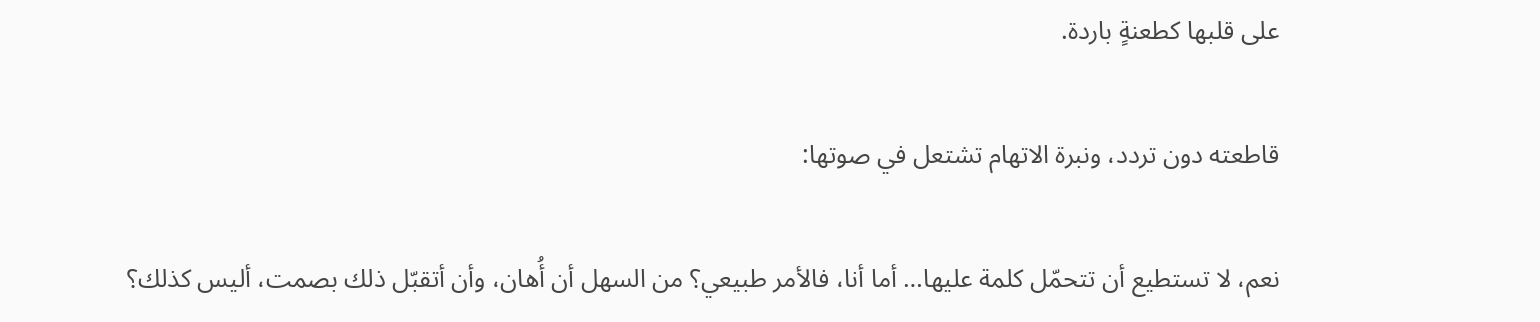على قلبها كطعنةٍ باردة.

قاطعته دون تردد، ونبرة الاتهام تشتعل في صوتها:

نعم، لا تستطيع أن تتحمّل كلمة عليها… أما أنا، فالأمر طبيعي؟ من السهل أن أُهان، وأن أتقبّل ذلك بصمت، أليس كذلك؟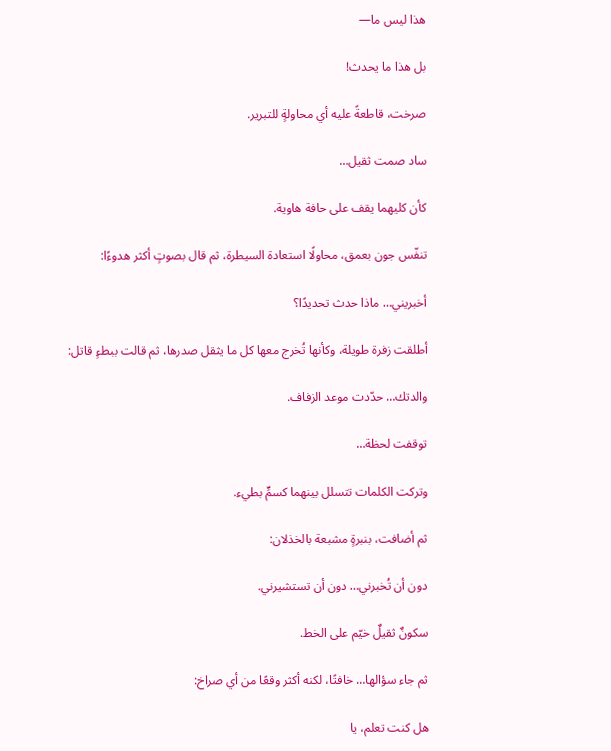هذا ليس ما—

بل هذا ما يحدث!

صرخت، قاطعةً عليه أي محاولةٍ للتبرير.

ساد صمت ثقيل…

كأن كليهما يقف على حافة هاوية.

تنفّس جون بعمق، محاولًا استعادة السيطرة، ثم قال بصوتٍ أكثر هدوءًا:

أخبريني… ماذا حدث تحديدًا؟

أطلقت زفرة طويلة، وكأنها تُخرج معها كل ما يثقل صدرها، ثم قالت ببطءٍ قاتل:

والدتك… حدّدت موعد الزفاف.

توقفت لحظة…

وتركت الكلمات تتسلل بينهما كسمٍّ بطيء.

ثم أضافت، بنبرةٍ مشبعة بالخذلان:

دون أن تُخبرني… دون أن تستشيرني.

سكونٌ ثقيلٌ خيّم على الخط.

ثم جاء سؤالها… خافتًا، لكنه أكثر وقعًا من أي صراخ:

هل كنت تعلم، يا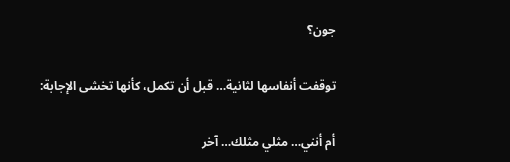جون؟

توقفت أنفاسها لثانية… قبل أن تكمل، كأنها تخشى الإجابة:

أم أنني… مثلي مثلك… آخر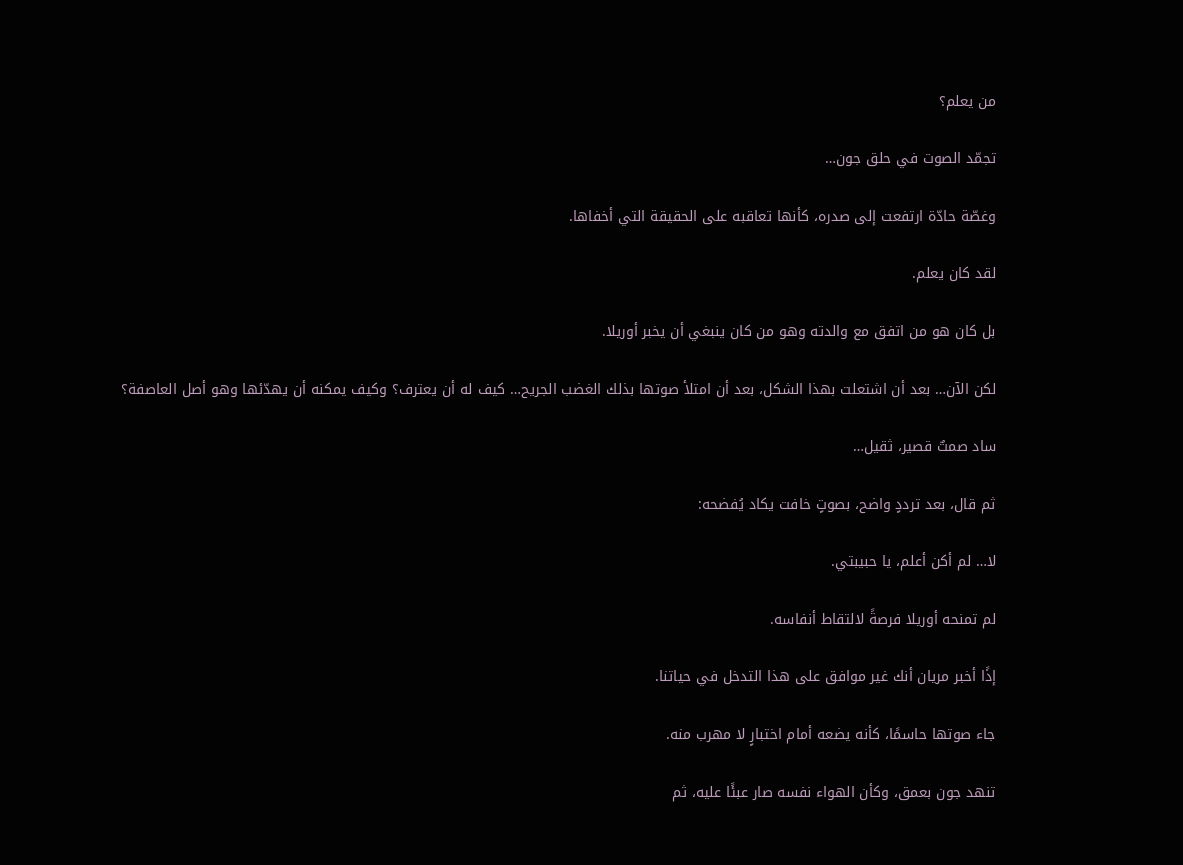من يعلم؟

تجمّد الصوت في حلق جون…

وغصّة حادّة ارتفعت إلى صدره، كأنها تعاقبه على الحقيقة التي أخفاها.

لقد كان يعلم.

بل كان هو من اتفق مع والدته وهو من كان ينبغي أن يخبر أوريلا.

لكن الآن… بعد أن اشتعلت بهذا الشكل، بعد أن امتلأ صوتها بذلك الغضب الجريح… كيف له أن يعترف؟ وكيف يمكنه أن يهدّئها وهو أصل العاصفة؟

ساد صمتٌ قصير، ثقيل…

ثم قال، بعد ترددٍ واضح، بصوتٍ خافت يكاد يُفضحه:

لا… لم أكن أعلم، يا حبيبتي.

لم تمنحه أوريلا فرصةً لالتقاط أنفاسه.

إذًا أخبر مريان أنك غير موافق على هذا التدخل في حياتنا.

جاء صوتها حاسمًا، كأنه يضعه أمام اختبارٍ لا مهرب منه.

تنهد جون بعمق، وكأن الهواء نفسه صار عبئًا عليه، ثم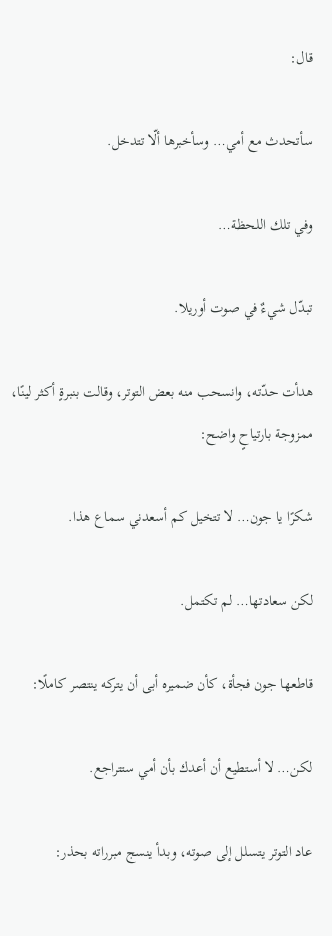قال:

سأتحدث مع أمي… وسأخبرها ألّا تتدخل.

وفي تلك اللحظة…

تبدّل شيءٌ في صوت أوريلا.

هدأت حدّته، وانسحب منه بعض التوتر، وقالت بنبرةٍ أكثر لينًا، ممزوجة بارتياحٍ واضح:

شكرًا يا جون… لا تتخيل كم أسعدني سماع هذا.

لكن سعادتها… لم تكتمل.

قاطعها جون فجأة، كأن ضميره أبى أن يتركه ينتصر كاملًا:

لكن… لا أستطيع أن أعدك بأن أمي ستتراجع.

عاد التوتر يتسلل إلى صوته، وبدأ ينسج مبرراته بحذر: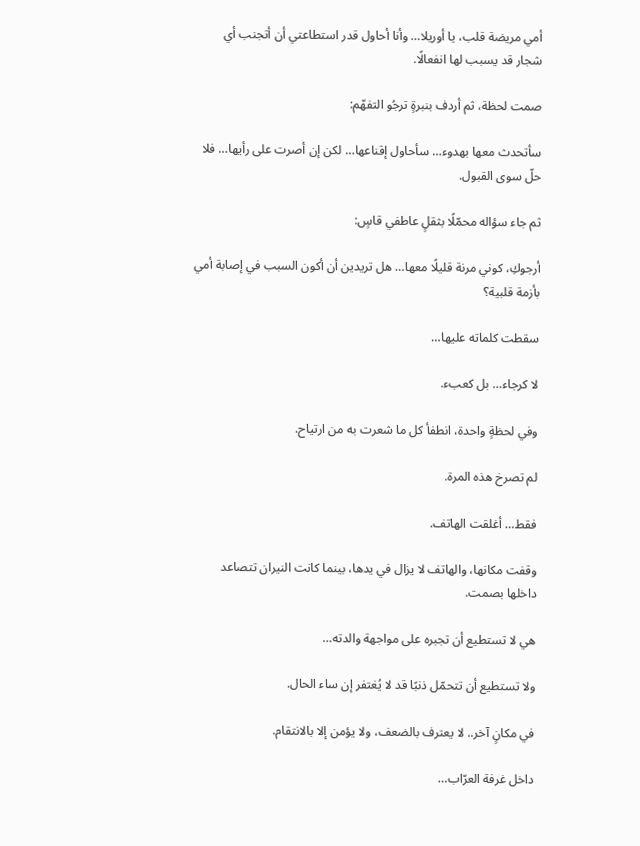أمي مريضة قلب، يا أوريلا… وأنا أحاول قدر استطاعتي أن أتجنب أي شجار قد يسبب لها انفعالًا.

صمت لحظة، ثم أردف بنبرةٍ ترجُو التفهّم:

سأتحدث معها بهدوء… سأحاول إقناعها… لكن إن أصرت على رأيها… فلا حلّ سوى القبول.

ثم جاء سؤاله محمّلًا بثقلٍ عاطفي قاسٍ:

أرجوكِ، كوني مرنة قليلًا معها… هل تريدين أن أكون السبب في إصابة أمي بأزمة قلبية؟

سقطت كلماته عليها…

لا كرجاء… بل كعبء.

وفي لحظةٍ واحدة، انطفأ كل ما شعرت به من ارتياح.

لم تصرخ هذه المرة.

فقط… أغلقت الهاتف.

وقفت مكانها، والهاتف لا يزال في يدها، بينما كانت النيران تتصاعد داخلها بصمت.

هي لا تستطيع أن تجبره على مواجهة والدته…

ولا تستطيع أن تتحمّل ذنبًا قد لا يُغتفر إن ساء الحال.

في مكانٍ آخر.. لا يعترف بالضعف، ولا يؤمن إلا بالانتقام.

داخل غرفة العرّاب…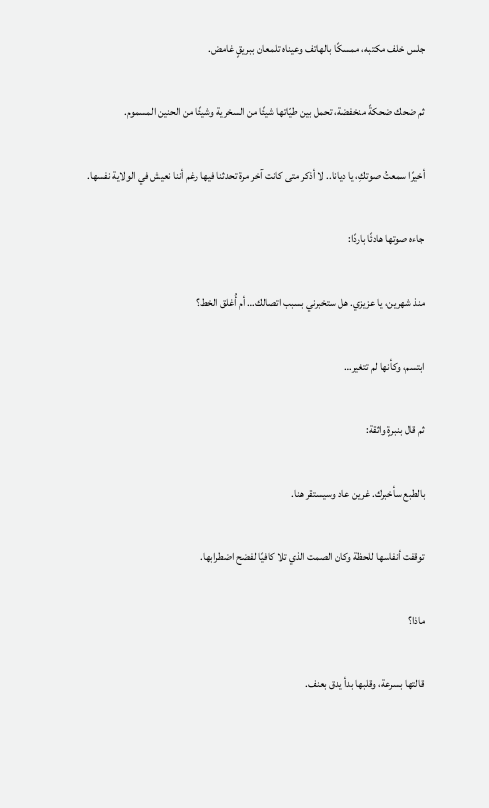جلس خلف مكتبه، ممسكًا بالهاتف وعيناه تلمعان ببريقٍ غامض.

ثم ضحك ضحكةً منخفضة، تحمل بين طيّاتها شيئًا من السخرية وشيئًا من الحنين المسموم.

أخيرًا سمعتُ صوتكِ، يا ديانا.. لا أذكر متى كانت آخر مرة تحدثنا فيها رغم أننا نعيش في الولاية نفسها.

جاءه صوتها هادئًا باردًا:

منذ شهرين، يا عزيزي. هل ستخبرني بسبب اتصالك… أم أُغلق الخط؟

ابتسم، وكأنها لم تتغير…

ثم قال بنبرةٍ واثقة:

بالطبع سأخبرك. غرين عاد وسيستقر هنا.

توقفت أنفاسها للحظة وكان الصمت الذي تلا كافيًا لفضح اضطرابها.

ماذا؟

قالتها بسرعة، وقلبها بدأ يدق بعنف.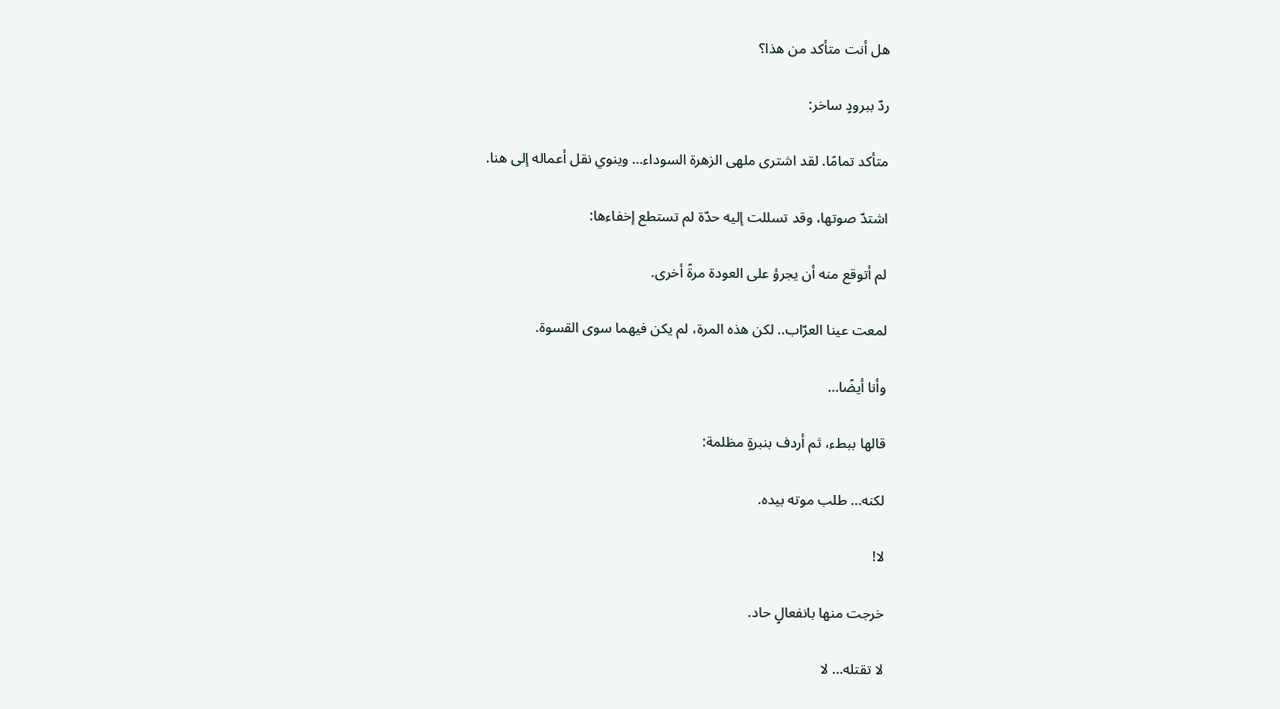هل أنت متأكد من هذا؟

ردّ ببرودٍ ساخر:

متأكد تمامًا. لقد اشترى ملهى الزهرة السوداء… وينوي نقل أعماله إلى هنا.

اشتدّ صوتها، وقد تسللت إليه حدّة لم تستطع إخفاءها:

لم أتوقع منه أن يجرؤ على العودة مرةً أخرى.

لمعت عينا العرّاب.. لكن هذه المرة، لم يكن فيهما سوى القسوة.

وأنا أيضًا…

قالها ببطء، ثم أردف بنبرةٍ مظلمة:

لكنه… طلب موته بيده.

لا!

خرجت منها بانفعالٍ حاد.

لا تقتله… لا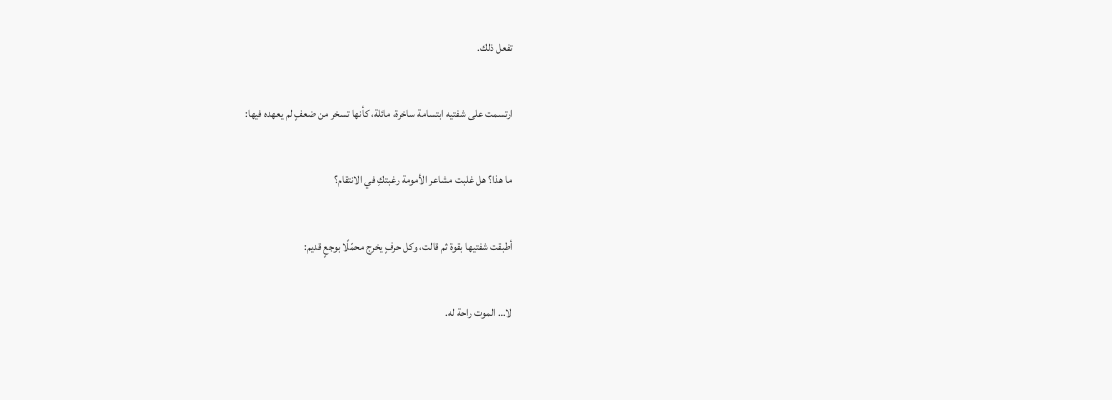تفعل ذلك.

ارتسمت على شفتيه ابتسامة ساخرة، مائلة، كأنها تسخر من ضعفٍ لم يعهده فيها:

ما هذا؟ هل غلبت مشاعر الأمومة رغبتكِ في الانتقام؟

أطبقت شفتيها بقوة ثم قالت، وكل حرفٍ يخرج محمّلًا بوجعٍ قديم:

لا… الموت راحة له.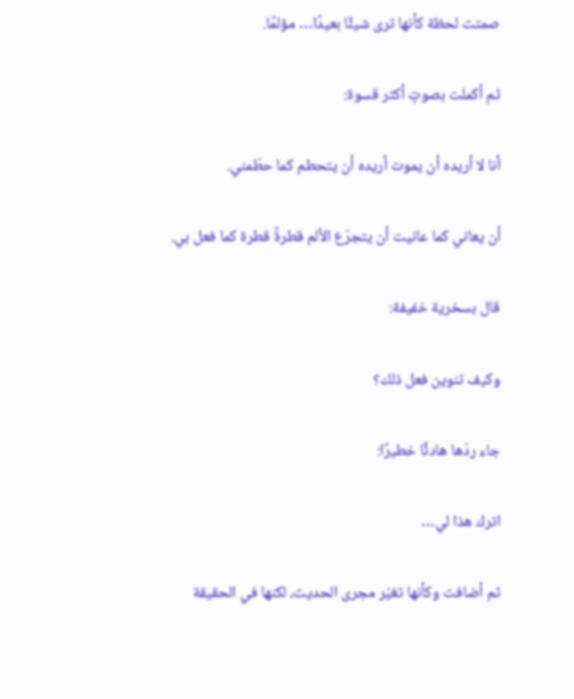صمتت لحظة كأنها ترى شيئًا بعيدًا… مؤلمًا.

ثم أكملت بصوتٍ أكثر قسوة:

أنا لا أريده أن يموت أريده أن يتحطم كما حطّمني.

أن يعاني كما عانيت أن يتجرّع الألم قطرةً قطرة كما فعل بي.

قال بسخرية خفيفة:

وكيف تنوين فعل ذلك؟

جاء ردّها هادئًا خطيرًا:

اترك هذا لي…

ثم أضافت وكأنها تغيّر مجرى الحديث، لكنها في الحقيقة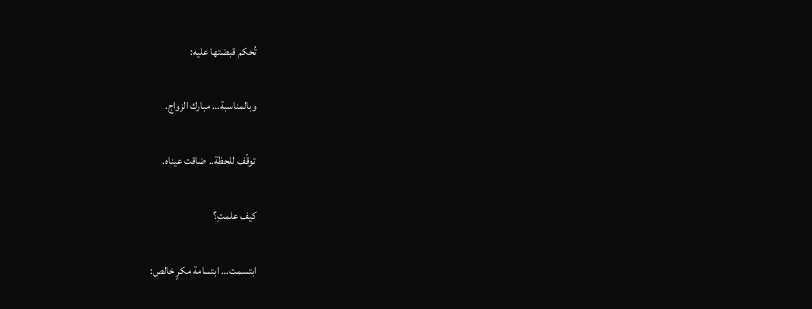تُحكم قبضتها عليه:

وبالمناسبة… مبارك الزواج.

توقّف للحظة.. ضاقت عيناه.

كيف علمتِ؟

ابتسمت… ابتسامة مكرٍ خالص: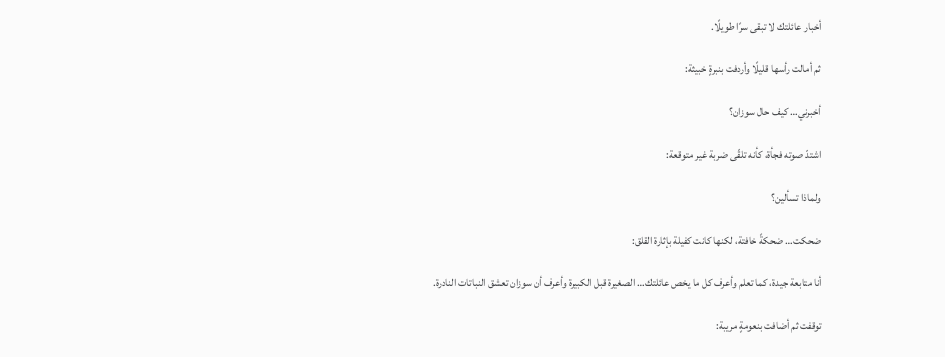أخبار عائلتك لا تبقى سرًا طويلًا.

ثم أمالت رأسها قليلًا وأردفت بنبرةٍ خبيثة:

أخبرني… كيف حال سوزان؟

اشتدّ صوته فجأة، كأنه تلقّى ضربة غير متوقعة:

ولماذا تسألين؟

ضحكت… ضحكةً خافتة، لكنها كانت كفيلة بإثارة القلق:

أنا متابعة جيدة، كما تعلم وأعرف كل ما يخص عائلتك… الصغيرة قبل الكبيرة وأعرف أن سوزان تعشق النباتات النادرة.

توقفت ثم أضافت بنعومةٍ مريبة: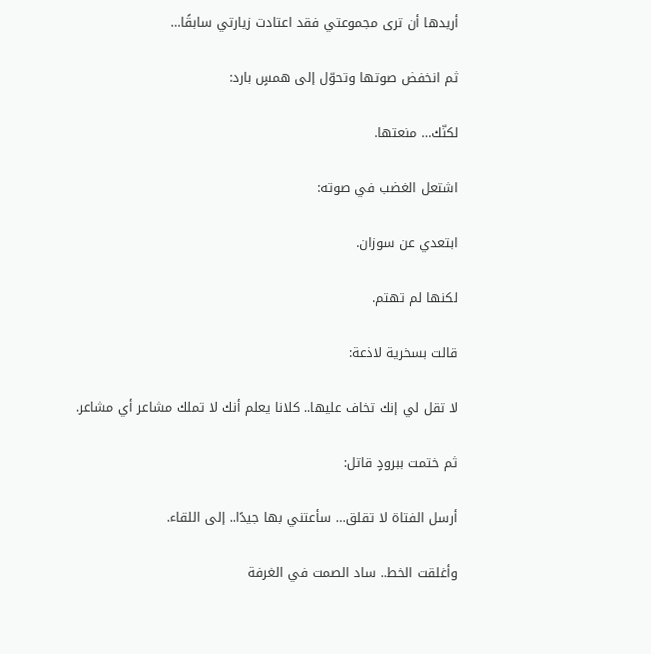أريدها أن ترى مجموعتي فقد اعتادت زيارتي سابقًا…

ثم انخفض صوتها وتحوّل إلى همسٍ بارد:

لكنّك… منعتها.

اشتعل الغضب في صوته:

ابتعدي عن سوزان.

لكنها لم تهتم.

قالت بسخرية لاذعة:

لا تقل لي إنك تخاف عليها.. كلانا يعلم أنك لا تملك مشاعر أي مشاعر.

ثم ختمت ببرودٍ قاتل:

أرسل الفتاة لا تقلق… سأعتني بها جيدًا.. إلى اللقاء.

وأغلقت الخط.. ساد الصمت في الغرفة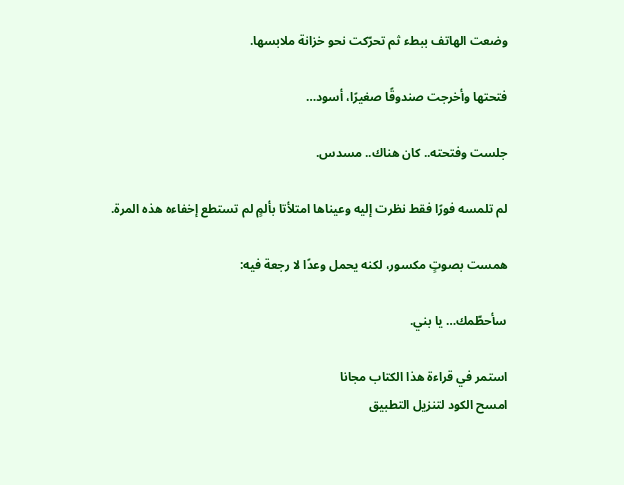وضعت الهاتف ببطء ثم تحرّكت نحو خزانة ملابسها.

فتحتها وأخرجت صندوقًا صغيرًا، أسود…

جلست وفتحته.. كان هناك.. مسدس.

لم تلمسه فورًا فقط نظرت إليه وعيناها امتلأتا بألمٍ لم تستطع إخفاءه هذه المرة.

همست بصوتٍ مكسور، لكنه يحمل وعدًا لا رجعة فيه:

سأحطّمك… يا بني.

استمر في قراءة هذا الكتاب مجانا
امسح الكود لتنزيل التطبيق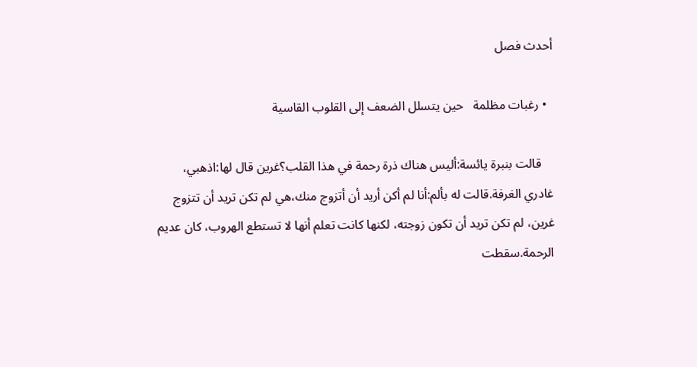أحدث فصل

  • رغبات مظلمة   حين يتسلل الضعف إلى القلوب القاسية

    قالت بنبرة يائسة:أليس هناك ذرة رحمة في هذا القلب؟غرين قال لها:اذهبي، غادري الغرفة.قالت له بألم:أنا لم أكن أريد أن أتزوج منك،هي لم تكن تريد أن تتزوج غرين، لم تكن تريد أن تكون زوجته، لكنها كانت تعلم أنها لا تستطع الهروب، كان عديم الرحمة.سقطت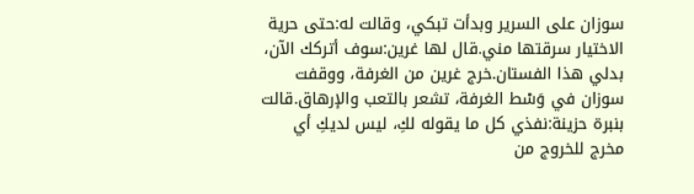سوزان على السرير وبدأت تبكي، وقالت له:حتى حرية الاختيار سرقتها مني.قال لها غرين:سوف أتركك الآن، بدلي هذا الفستان.خرج غرين من الغرفة، ووقفت سوزان في وَسْط الغرفة، تشعر بالتعب والإرهاق.قالت بنبرة حزينة:نفذي كل ما يقوله لكِ، ليس لديكِ أي مخرج للخروج من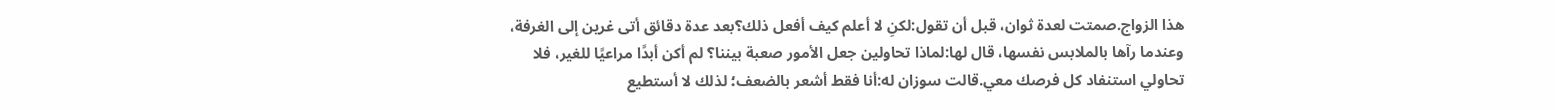هذا الزواج.صمتت لعدة ثوان، قبل أن تقول:لكنِ لا أعلم كيف أفعل ذلك؟بعد عدة دقائق أتى غرين إلى الغرفة، وعندما رآها بالملابس نفسها، قال لها:لماذا تحاولين جعل الأمور صعبة بيننا؟ لم أكن أبدًا مراعيًا للغير، فلا تحاولي استنفاد كل فرصك معي.قالت سوزان له:أنا فقط أشعر بالضعف؛ لذلك لا أستطيع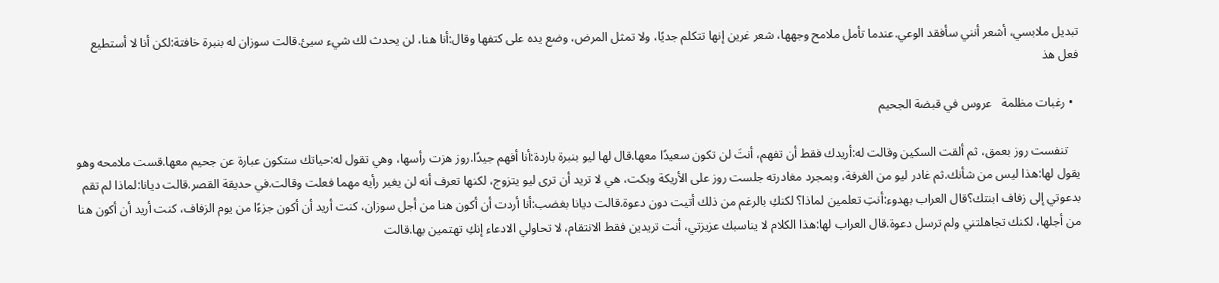تبديل ملابسي، أشعر أنني سأفقد الوعي.عندما تأمل ملامح وجهها، شعر غرين إنها تتكلم جديًا، ولا تمثل المرض، وضع يده على كتفها وقال:أنا هنا، لن يحدث لك شيء سيئ.قالت سوزان له بنبرة خافتة:لكن أنا لا أستطيع فعل هذ

  • رغبات مظلمة   عروس في قبضة الجحيم

    تنفست روز بعمق، ثم ألقت السكين وقالت له:أريدك فقط أن تفهم، أنتَ لن تكون سعيدًا معها.قال لها ليو بنبرة باردة:أنا أفهم جيدًا.روز هزت رأسها، وهي تقول له:حياتك ستكون عبارة عن جحيم معها.قست ملامحه وهو يقول لها:هذا ليس من شأنك.ثم غادر ليو من الغرفة، وبمجرد مغادرته جلست روز على الأريكة وبكت، هي لا تريد أن ترى ليو يتزوج، لكنها تعرف أنه لن يغير رأيه مهما فعلت وقالت.في حديقة القصر.قالت ديانا:لماذا لم تقم بدعوتي إلى زفاف ابنتك؟قال العراب بهدوء:أنتِ تعلمين لماذا؟ لكنكِ بالرغم من ذلك أتيت دون دعوة.قالت ديانا بغضب:أنا أردت أن أكون هنا من أجل سوزان، كنت أريد أن أكون جزءًا من يوم الزفاف، كنت أريد أن أكون هنا من أجلها، لكنك تجاهلتني ولم ترسل دعوة.قال العراب لها:هذا الكلام لا يناسبك عزيزتي، أنت تريدين فقط الانتقام، لا تحاولي الادعاء إنكِ تهتمين بها.قالت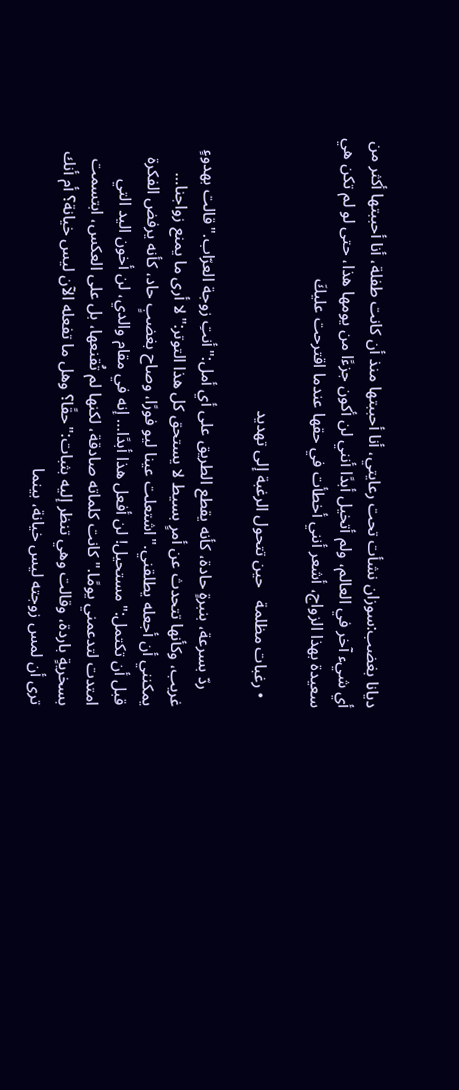ديانا بغضب:سوزان نشأت تحت رعايتي، أنا أحببتها منذ أن كانت طفلة، أنا أحببتها أكثر من أي شيء آخر في العالم، ولم أتخيل أبدًا أنني لن أكون جزءًا من يومها هذا، حتى لو لم تكن هي سعيدة بهذا الزواج، أشعر أنني أخطأت في حقها عندما اقترحت عليكَ

  • رغبات مظلمة   حين تتحول الرغبة إلى تهديد

    ردّ بسرعة، بنبرةٍ حادة، كأنه يقطع الطريق على أي أمل:"أنتِ زوجة العرّاب."قالت بهدوءٍ غريب، وكأنها تتحدث عن أمرٍ بسيط لا يستحق كل هذا التوتر:"لا أرى ما يمنع زواجنا… يمكنني أن أجعله يطلقني."اشتعلت عينا ليو فورًا، وصاح بغضبٍ حاد، كأنه يرفض الفكرة قبل أن تكتمل:"مستحيل! لن أفعل هذا أبدًا… إنه في مقام والدي، لن أخون اليد التي امتدت لتدعمني يومًا."كانت كلماته صادقة، لكنها لم تُقنعها، بل على العكس، ابتسمت بسخريةٍ باردة، وقالت وهي تنظر إليه بثبات:"حقًا؟ وهل ما تفعله الآن ليس خيانة؟ أم أنك ترى أن لمس زوجته ليس خيانة، بينما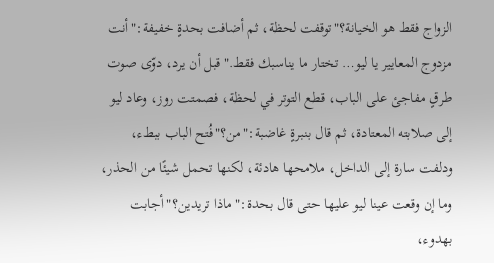الزواج فقط هو الخيانة؟"توقفت لحظة، ثم أضافت بحدةٍ خفيفة:"أنت مزدوج المعايير يا ليو… تختار ما يناسبك فقط."قبل أن يرد، دوّى صوت طرقٍ مفاجئ على الباب، قطع التوتر في لحظة، فصمتت روز، وعاد ليو إلى صلابته المعتادة، ثم قال بنبرةٍ غاضبة:"من؟"فُتح الباب ببطء، ودلفت سارة إلى الداخل، ملامحها هادئة، لكنها تحمل شيئًا من الحذر، وما إن وقعت عينا ليو عليها حتى قال بحدة:"ماذا تريدين؟"أجابت بهدوء،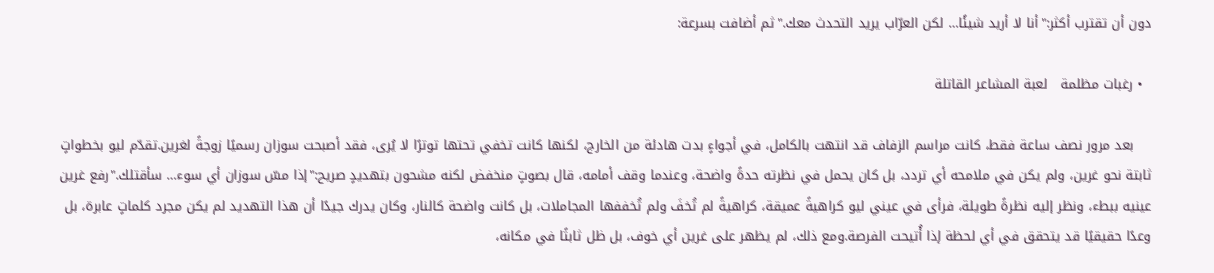دون أن تقترب أكثر:"أنا لا أريد شيئًا… لكن العرّاب يريد التحدث معك."ثم أضافت بسرعة:

  • رغبات مظلمة   لعبة المشاعر القاتلة

    بعد مرور نصف ساعة فقط، كانت مراسم الزفاف قد انتهت بالكامل، في أجواءٍ بدت هادئة من الخارج، لكنها كانت تخفي تحتها توترًا لا يُرى، فقد أصبحت سوزان رسميًا زوجةً لغرين.تقدّم ليو بخطواتٍ ثابتة نحو غرين، ولم يكن في ملامحه أي تردد، بل كان يحمل في نظرته حدةً واضحة، وعندما وقف أمامه، قال بصوتٍ منخفض لكنه مشحون بتهديدٍ صريح:"إذا مسّ سوزان أي سوء… سأقتلك."رفع غرين عينيه ببطء، ونظر إليه نظرةً طويلة، فرأى في عيني ليو كراهيةً عميقة، كراهيةً لم تُخفَ ولم تُخففها المجاملات، بل كانت واضحة كالنار، وكان يدرك جيدًا أن هذا التهديد لم يكن مجرد كلماتٍ عابرة، بل وعدًا حقيقيًا قد يتحقق في أي لحظة إذا أُتيحت الفرصة.ومع ذلك، لم يظهر على غرين أي خوف، بل ظل ثابتًا في مكانه،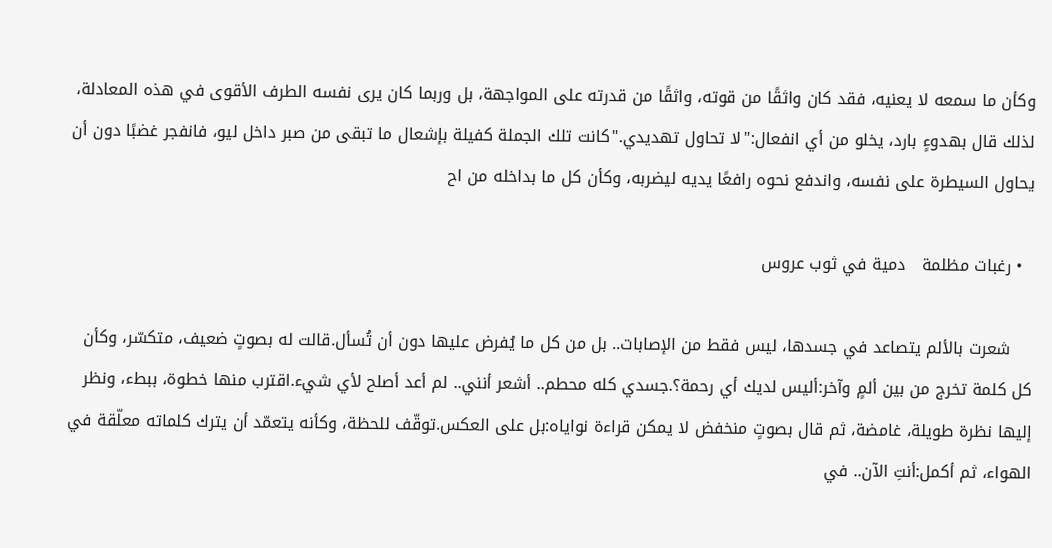وكأن ما سمعه لا يعنيه، فقد كان واثقًا من قوته، واثقًا من قدرته على المواجهة، بل وربما كان يرى نفسه الطرف الأقوى في هذه المعادلة، لذلك قال بهدوءٍ بارد، يخلو من أي انفعال:"لا تحاول تهديدي."كانت تلك الجملة كفيلة بإشعال ما تبقى من صبر داخل ليو، فانفجر غضبًا دون أن يحاول السيطرة على نفسه، واندفع نحوه رافعًا يديه ليضربه، وكأن كل ما بداخله من اح

  • رغبات مظلمة   دمية في ثوب عروس

    شعرت بالألم يتصاعد في جسدها، ليس فقط من الإصابات.. بل من كل ما يُفرض عليها دون أن تُسأل.قالت له بصوتٍ ضعيف، متكسّر، وكأن كل كلمة تخرج من بين ألمٍ وآخر:أليس لديك أي رحمة؟.جسدي كله محطم.. أشعر أنني.. لم أعد أصلح لأي شيء.اقترب منها خطوة، ببطء، ونظر إليها نظرة طويلة، غامضة، ثم قال بصوتٍ منخفض لا يمكن قراءة نواياه:بل على العكس.توقّف للحظة، وكأنه يتعمّد أن يترك كلماته معلّقة في الهواء، ثم أكمل:أنتِ الآن.. في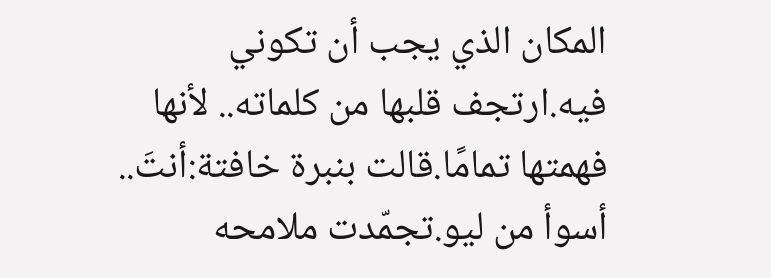المكان الذي يجب أن تكوني فيه.ارتجف قلبها من كلماته.. لأنها فهمتها تمامًا.قالت بنبرة خافتة:أنتَ.. أسوأ من ليو.تجمّدت ملامحه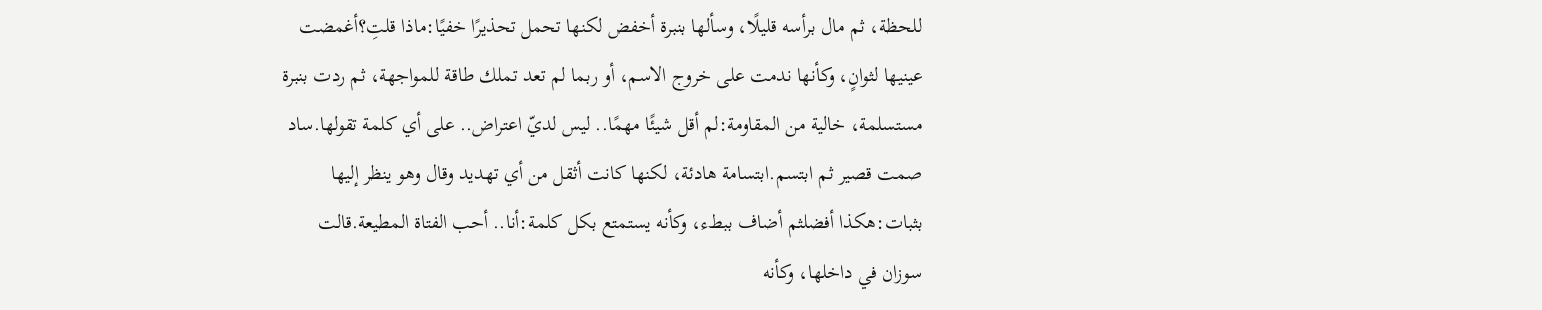للحظة، ثم مال برأسه قليلًا، وسألها بنبرة أخفض لكنها تحمل تحذيرًا خفيًا:ماذا قلتِ؟أغمضت عينيها لثوانٍ، وكأنها ندمت على خروج الاسم، أو ربما لم تعد تملك طاقة للمواجهة، ثم ردت بنبرة مستسلمة، خالية من المقاومة:لم أقل شيئًا مهمًا.. ليس لديّ اعتراض.. على أي كلمة تقولها.ساد صمت قصير ثم ابتسم.ابتسامة هادئة، لكنها كانت أثقل من أي تهديد وقال وهو ينظر إليها بثبات:هكذا أفضلثم أضاف ببطء، وكأنه يستمتع بكل كلمة:أنا.. أحب الفتاة المطيعة.قالت سوزان في داخلها، وكأنه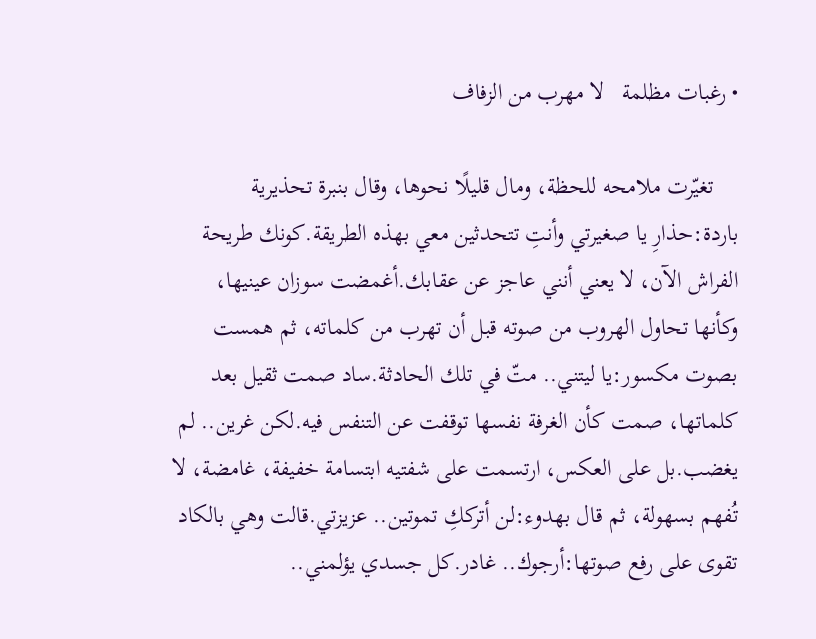• رغبات مظلمة   لا مهرب من الزفاف

    تغيّرت ملامحه للحظة، ومال قليلًا نحوها، وقال بنبرة تحذيرية باردة:حذارِ يا صغيرتي وأنتِ تتحدثين معي بهذه الطريقة.كونك طريحة الفراش الآن، لا يعني أنني عاجز عن عقابك.أغمضت سوزان عينيها، وكأنها تحاول الهروب من صوته قبل أن تهرب من كلماته، ثم همست بصوت مكسور:يا ليتني.. متّ في تلك الحادثة.ساد صمت ثقيل بعد كلماتها، صمت كأن الغرفة نفسها توقفت عن التنفس فيه.لكن غرين.. لم يغضب.بل على العكس، ارتسمت على شفتيه ابتسامة خفيفة، غامضة، لا تُفهم بسهولة، ثم قال بهدوء:لن أترككِ تموتين.. عزيزتي.قالت وهي بالكاد تقوى على رفع صوتها:أرجوك.. غادر.كل جسدي يؤلمني..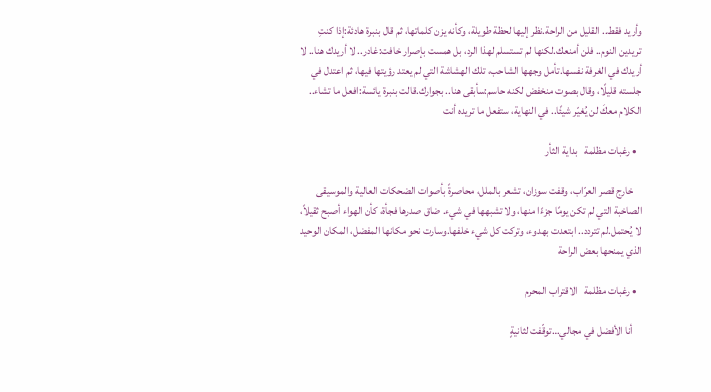وأريد فقط.. القليل من الراحة.نظر إليها لحظة طويلة، وكأنه يزن كلماتها، ثم قال بنبرة هادئة:إذا كنتِ تريدين النوم.. فلن أمنعك.لكنها لم تستسلم لهذا الرد، بل همست بإصرار خافت:غادر.. لا أريدك هنا.. لا أريدك في الغرفة نفسها.تأمل وجهها الشاحب، تلك الهشاشة التي لم يعتد رؤيتها فيها، ثم اعتدل في جلسته قليلًا، وقال بصوت منخفض لكنه حاسم:سأبقى هنا.. بجوارك.قالت بنبرة يائسة:افعل ما تشاء.. الكلام معكَ لن يُغيّر شيئًا.. في النهاية، ستفعل ما تريده أنت

  • رغبات مظلمة   بداية الثأر

    خارج قصر العرّاب، وقفت سوزان، تشعر بالملل، محاصرةً بأصوات الضحكات العالية والموسيقى الصاخبة التي لم تكن يومًا جزءًا منها، ولا تشبهها في شيء. ضاق صدرها فجأة، كأن الهواء أصبح ثقيلاً، لا يُحتمل.لم تتردد.. ابتعدت بهدوء، وتركت كل شيء خلفها.وسارت نحو مكانها المفضل، المكان الوحيد الذي يمنحها بعض الراحة

  • رغبات مظلمة   الاقتراب المحرم

    أنا الأفضل في مجالي…توقّفت لثانيةٍ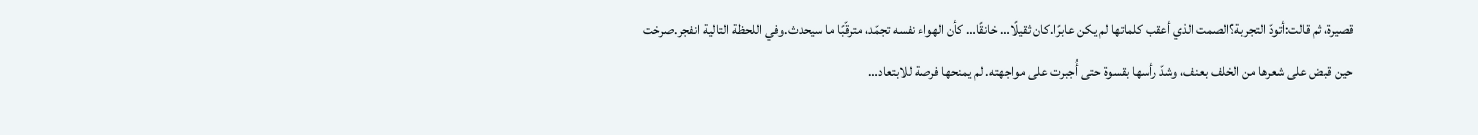قصيرة، ثم قالت:أتودّ التجربة؟الصمت الذي أعقب كلماتها لم يكن عابرًا.كان ثقيلًا… خانقًا… كأن الهواء نفسه تجمّد، مترقّبًا ما سيحدث.وفي اللحظة التالية انفجر.صرخت حين قبض على شعرها من الخلف بعنف، وشدّ رأسها بقسوة حتى أُجبرت على مواجهته. لم يمنحها فرصة للابتعاد…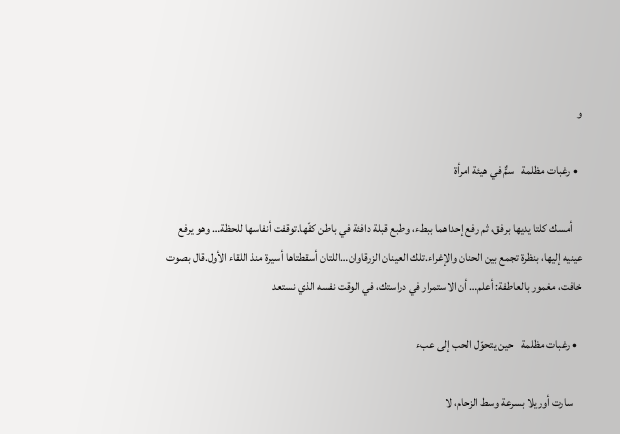و

  • رغبات مظلمة   سمٌّ في هيئة امرأة

    أمسك كلتا يديها برفق، ثم رفع إحداهما ببطء، وطبع قبلة دافئة في باطن كفّها.توقفت أنفاسها للحظة… وهو يرفع عينيه إليها، بنظرة تجمع بين الحنان والإغراء.تلك العينان الزرقاوان…اللتان أسقطتاها أسيرة منذ اللقاء الأول.قال بصوت خافت، مغمور بالعاطفة: أعلم… أن الاستمرار في دراستك، في الوقت نفسه الذي نستعد

  • رغبات مظلمة   حين يتحوّل الحب إلى عبء

    سارت أوريلا بسرعة وسط الزحام، لا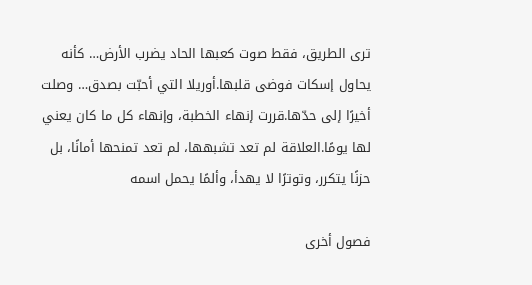ترى الطريق، فقط صوت كعبها الحاد يضرب الأرض… كأنه يحاول إسكات فوضى قلبها.أوريلا التي أحبّت بصدق… وصلت أخيرًا إلى حدّها.قررت إنهاء الخطبة، وإنهاء كل ما كان يعني لها يومًا.العلاقة لم تعد تشبهها، لم تعد تمنحها أمانًا، بل حزنًا يتكرر، وتوترًا لا يهدأ، وألمًا يحمل اسمه

فصول أخرى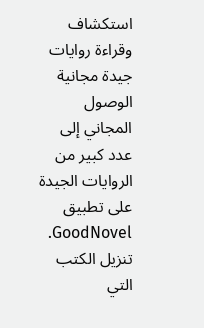استكشاف وقراءة روايات جيدة مجانية
الوصول المجاني إلى عدد كبير من الروايات الجيدة على تطبيق GoodNovel. تنزيل الكتب التي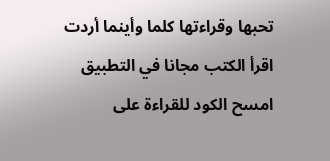تحبها وقراءتها كلما وأينما أردت
اقرأ الكتب مجانا في التطبيق
امسح الكود للقراءة على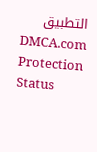التطبيق
DMCA.com Protection Status